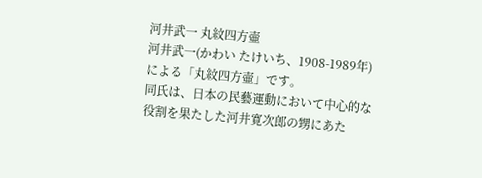河井武一 丸紋四方壷
河井武一(かわい たけいち、1908-1989年)による「丸紋四方壷」です。
同氏は、日本の民藝運動において中心的な役割を果たした河井寛次郎の甥にあた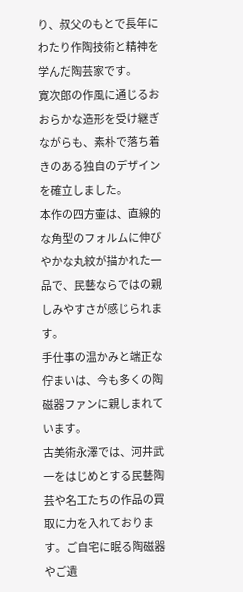り、叔父のもとで長年にわたり作陶技術と精神を学んだ陶芸家です。
寛次郎の作風に通じるおおらかな造形を受け継ぎながらも、素朴で落ち着きのある独自のデザインを確立しました。
本作の四方壷は、直線的な角型のフォルムに伸びやかな丸紋が描かれた一品で、民藝ならではの親しみやすさが感じられます。
手仕事の温かみと端正な佇まいは、今も多くの陶磁器ファンに親しまれています。
古美術永澤では、河井武一をはじめとする民藝陶芸や名工たちの作品の買取に力を入れております。ご自宅に眠る陶磁器やご遺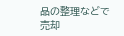品の整理などで売却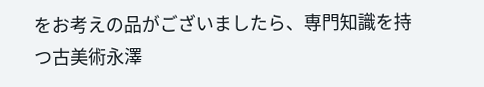をお考えの品がございましたら、専門知識を持つ古美術永澤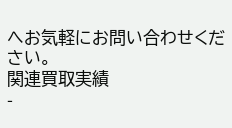へお気軽にお問い合わせください。
関連買取実績
-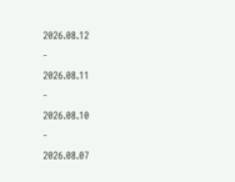2026.08.12
-
2026.08.11
-
2026.08.10
-
2026.08.07